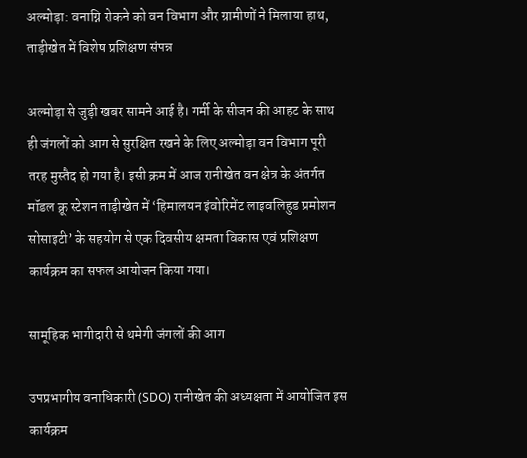अल्मोड़ा: वनाग्नि रोकने को वन विभाग और ग्रामीणों ने मिलाया हाथ, ताड़ीखेत में विशेष प्रशिक्षण संपन्न

अल्मोड़ा से जुड़ी खबर सामने आई है। गर्मी के सीजन की आहट के साथ ही जंगलों को आग से सुरक्षित रखने के लिए अल्मोड़ा वन विभाग पूरी तरह मुस्तैद हो गया है। इसी क्रम में आज रानीखेत वन क्षेत्र के अंतर्गत मॉडल क्रू स्टेशन ताड़ीखेत में ‘हिमालयन इंवोरिमेंट लाइवलिहुड प्रमोशन सोसाइटी’ के सहयोग से एक दिवसीय क्षमता विकास एवं प्रशिक्षण कार्यक्रम का सफल आयोजन किया गया।

सामूहिक भागीदारी से थमेगी जंगलों की आग

उपप्रभागीय वनाधिकारी (SDO) रानीखेत की अध्यक्षता में आयोजित इस कार्यक्रम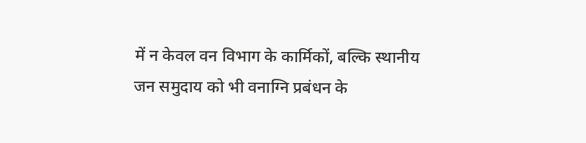में न केवल वन विभाग के कार्मिकों, बल्कि स्थानीय जन समुदाय को भी वनाग्नि प्रबंधन के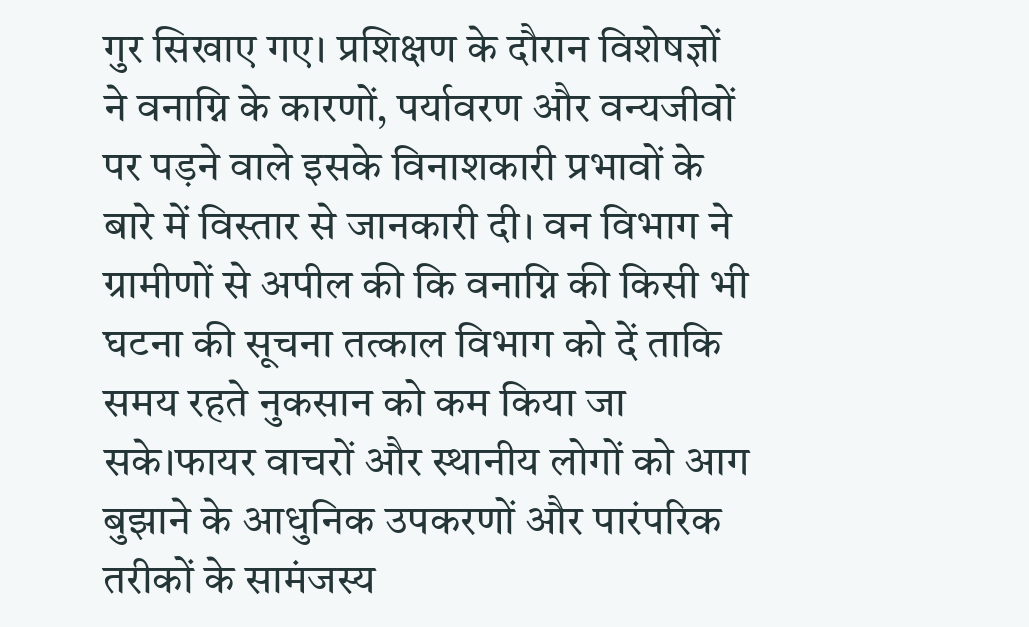गुर सिखाए गए। प्रशिक्षण के दौरान विशेषज्ञों ने वनाग्नि के कारणों, पर्यावरण और वन्यजीवों पर पड़ने वाले इसके विनाशकारी प्रभावों के बारे में विस्तार से जानकारी दी। वन विभाग ने ग्रामीणों से अपील की कि वनाग्नि की किसी भी घटना की सूचना तत्काल विभाग को दें ताकि समय रहते नुकसान को कम किया जा सके।फायर वाचरों और स्थानीय लोगों को आग बुझाने के आधुनिक उपकरणों और पारंपरिक तरीकों के सामंजस्य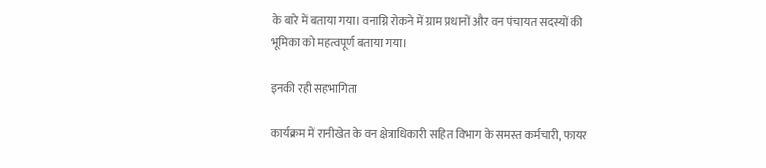के बारे में बताया गया। वनाग्नि रोकने में ग्राम प्रधानों और वन पंचायत सदस्यों की भूमिका को महत्वपूर्ण बताया गया।

इनकी रही सहभागिता

कार्यक्रम में रानीखेत के वन क्षेत्राधिकारी सहित विभाग के समस्त कर्मचारी, फायर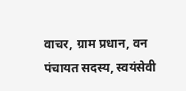वाचर, ग्राम प्रधान, वन पंचायत सदस्य, स्वयंसेवी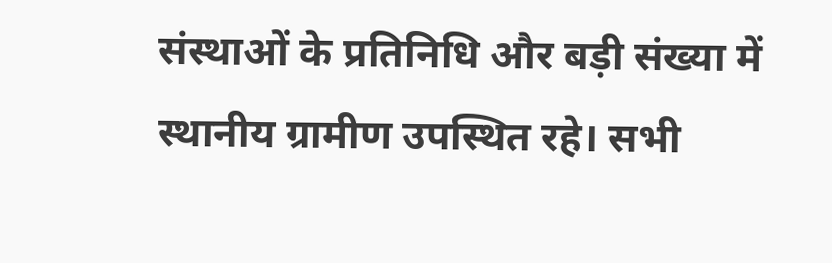संस्थाओं के प्रतिनिधि और बड़ी संख्या में स्थानीय ग्रामीण उपस्थित रहे। सभी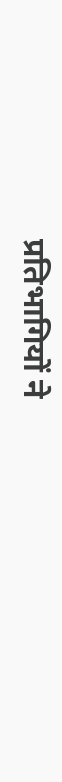प्रतिभागियों ने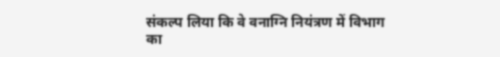संकल्प लिया कि वे वनाग्नि नियंत्रण में विभाग का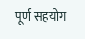पूर्ण सहयोग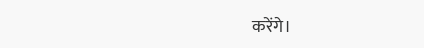करेंगे।